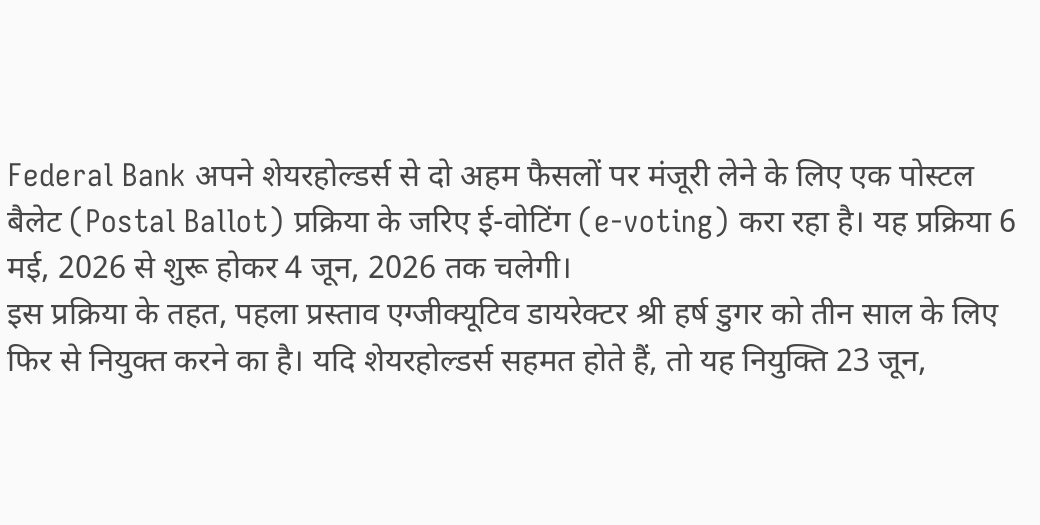Federal Bank अपने शेयरहोल्डर्स से दो अहम फैसलों पर मंजूरी लेने के लिए एक पोस्टल बैलेट (Postal Ballot) प्रक्रिया के जरिए ई-वोटिंग (e-voting) करा रहा है। यह प्रक्रिया 6 मई, 2026 से शुरू होकर 4 जून, 2026 तक चलेगी।
इस प्रक्रिया के तहत, पहला प्रस्ताव एग्जीक्यूटिव डायरेक्टर श्री हर्ष डुगर को तीन साल के लिए फिर से नियुक्त करने का है। यदि शेयरहोल्डर्स सहमत होते हैं, तो यह नियुक्ति 23 जून,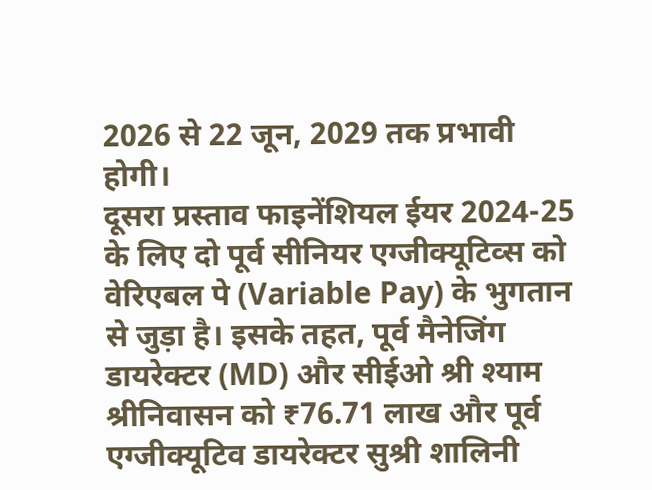2026 से 22 जून, 2029 तक प्रभावी होगी।
दूसरा प्रस्ताव फाइनेंशियल ईयर 2024-25 के लिए दो पूर्व सीनियर एग्जीक्यूटिव्स को वेरिएबल पे (Variable Pay) के भुगतान से जुड़ा है। इसके तहत, पूर्व मैनेजिंग डायरेक्टर (MD) और सीईओ श्री श्याम श्रीनिवासन को ₹76.71 लाख और पूर्व एग्जीक्यूटिव डायरेक्टर सुश्री शालिनी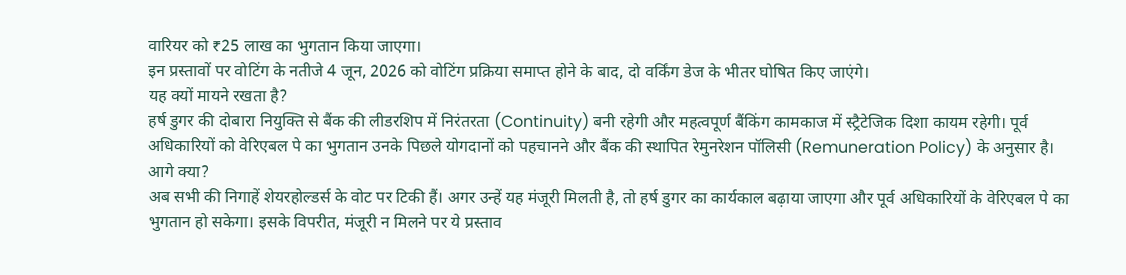वारियर को ₹25 लाख का भुगतान किया जाएगा।
इन प्रस्तावों पर वोटिंग के नतीजे 4 जून, 2026 को वोटिंग प्रक्रिया समाप्त होने के बाद, दो वर्किंग डेज के भीतर घोषित किए जाएंगे।
यह क्यों मायने रखता है?
हर्ष डुगर की दोबारा नियुक्ति से बैंक की लीडरशिप में निरंतरता (Continuity) बनी रहेगी और महत्वपूर्ण बैंकिंग कामकाज में स्ट्रैटेजिक दिशा कायम रहेगी। पूर्व अधिकारियों को वेरिएबल पे का भुगतान उनके पिछले योगदानों को पहचानने और बैंक की स्थापित रेमुनरेशन पॉलिसी (Remuneration Policy) के अनुसार है।
आगे क्या?
अब सभी की निगाहें शेयरहोल्डर्स के वोट पर टिकी हैं। अगर उन्हें यह मंजूरी मिलती है, तो हर्ष डुगर का कार्यकाल बढ़ाया जाएगा और पूर्व अधिकारियों के वेरिएबल पे का भुगतान हो सकेगा। इसके विपरीत, मंजूरी न मिलने पर ये प्रस्ताव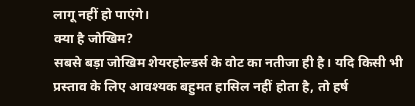लागू नहीं हो पाएंगे।
क्या है जोखिम?
सबसे बड़ा जोखिम शेयरहोल्डर्स के वोट का नतीजा ही है। यदि किसी भी प्रस्ताव के लिए आवश्यक बहुमत हासिल नहीं होता है, तो हर्ष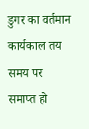डुगर का वर्तमान कार्यकाल तय समय पर समाप्त हो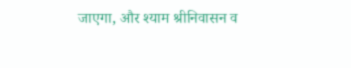जाएगा, और श्याम श्रीनिवासन व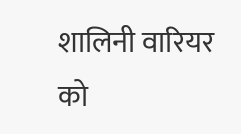शालिनी वारियर को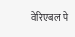वेरिएबल पे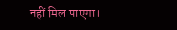नहीं मिल पाएगा।